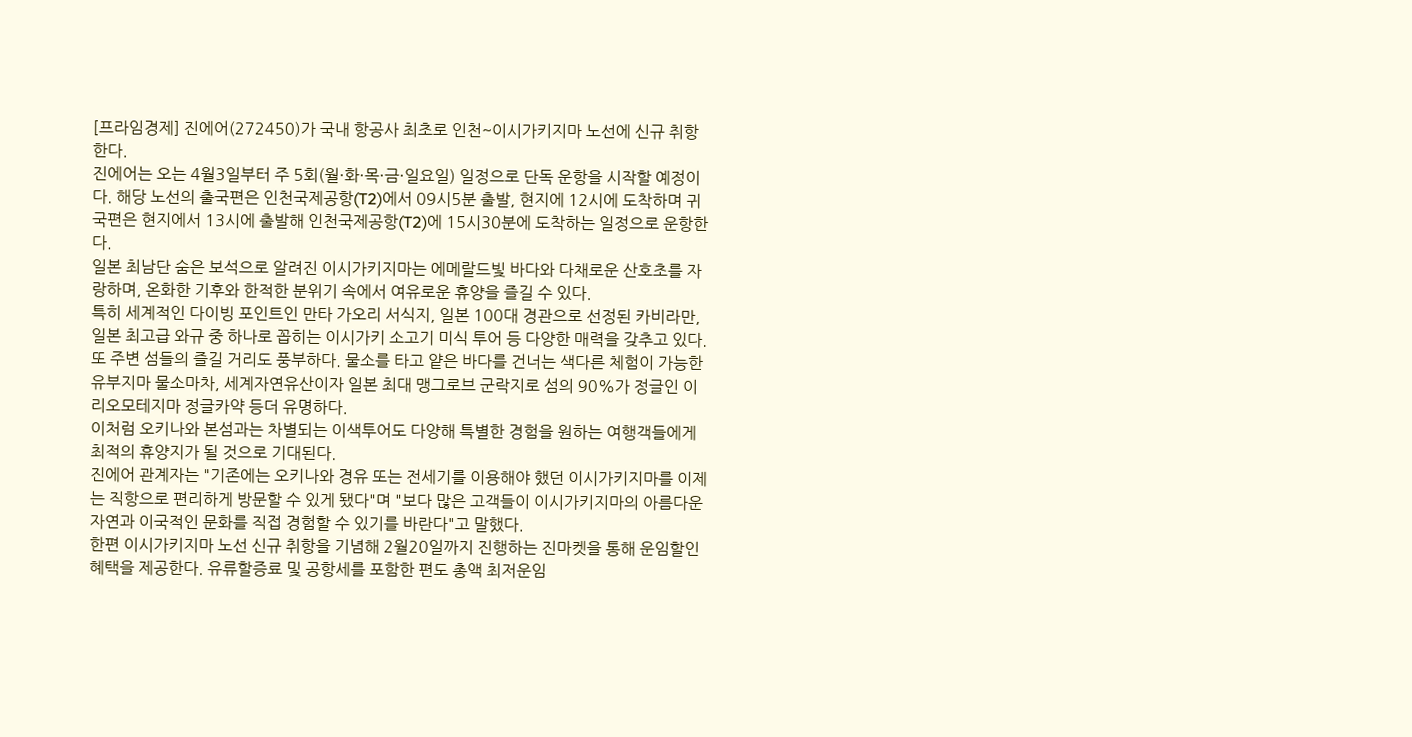[프라임경제] 진에어(272450)가 국내 항공사 최초로 인천~이시가키지마 노선에 신규 취항한다.
진에어는 오는 4월3일부터 주 5회(월·화·목·금·일요일) 일정으로 단독 운항을 시작할 예정이다. 해당 노선의 출국편은 인천국제공항(T2)에서 09시5분 출발, 현지에 12시에 도착하며 귀국편은 현지에서 13시에 출발해 인천국제공항(T2)에 15시30분에 도착하는 일정으로 운항한다.
일본 최남단 숨은 보석으로 알려진 이시가키지마는 에메랄드빛 바다와 다채로운 산호초를 자랑하며, 온화한 기후와 한적한 분위기 속에서 여유로운 휴양을 즐길 수 있다.
특히 세계적인 다이빙 포인트인 만타 가오리 서식지, 일본 100대 경관으로 선정된 카비라만, 일본 최고급 와규 중 하나로 꼽히는 이시가키 소고기 미식 투어 등 다양한 매력을 갖추고 있다.
또 주변 섬들의 즐길 거리도 풍부하다. 물소를 타고 얕은 바다를 건너는 색다른 체험이 가능한 유부지마 물소마차, 세계자연유산이자 일본 최대 맹그로브 군락지로 섬의 90%가 정글인 이리오모테지마 정글카약 등더 유명하다.
이처럼 오키나와 본섬과는 차별되는 이색투어도 다양해 특별한 경험을 원하는 여행객들에게 최적의 휴양지가 될 것으로 기대된다.
진에어 관계자는 "기존에는 오키나와 경유 또는 전세기를 이용해야 했던 이시가키지마를 이제는 직항으로 편리하게 방문할 수 있게 됐다"며 "보다 많은 고객들이 이시가키지마의 아름다운 자연과 이국적인 문화를 직접 경험할 수 있기를 바란다"고 말했다.
한편 이시가키지마 노선 신규 취항을 기념해 2월20일까지 진행하는 진마켓을 통해 운임할인 혜택을 제공한다. 유류할증료 및 공항세를 포함한 편도 총액 최저운임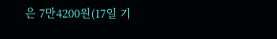은 7만4200원(17일 기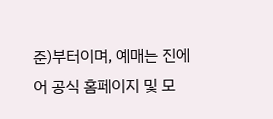준)부터이며, 예매는 진에어 공식 홈페이지 및 모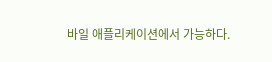바일 애플리케이션에서 가능하다.